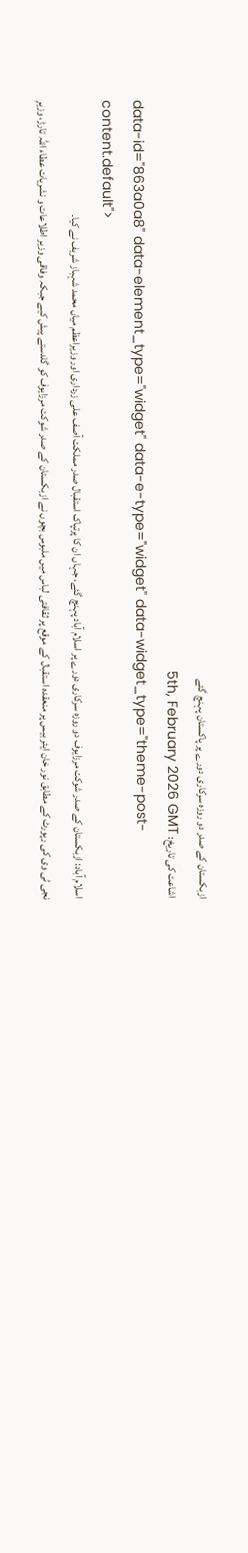ازبکستان کے صدر دو روزہ سرکاری دورے پر پاکستان پہنچ گئے
اشاعت کی تاریخ: 5th, February 2026 GMT
data-id="863a0a8" data-element_type="widget" data-e-type="widget" data-widget_type="theme-post-content.default">
اسلام آباد: ازبکستان کے صدر شوکت مرزایوف دو روزہ سرکاری دورے پر اسلام آباد پہنچ گئے، جہاں ان کا پرتپاک استقبال صدر مملکت آصف علی زرداری اور وزیراعظم میاں محمد شہباز شریف نے کیا۔
نجی ٹی وی کی رپورٹ کے مطابق نور خان ایئر بیس پر منعقدہ استقبال کے موقع پر ثقافتی لباس میں ملبوس بچوں نے ازبکستان کے صدر شوکت مرزایوف کو گلدستے پیش کیے جبکہ وفاقی وزیر اطلاعات و نشریات عطاء اللہ تارڑ، وزیرِ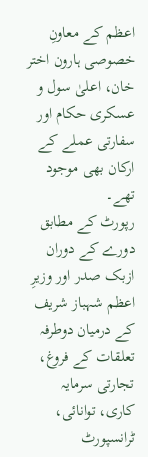اعظم کے معاونِ خصوصی ہارون اختر خان، اعلیٰ سول و عسکری حکام اور سفارتی عملے کے ارکان بھی موجود تھے۔
رپورٹ کے مطابق دورے کے دوران ازبک صدر اور وزیرِ اعظم شہباز شریف کے درمیان دوطرفہ تعلقات کے فروغ، تجارتی سرمایہ کاری، توانائی، ٹرانسپورٹ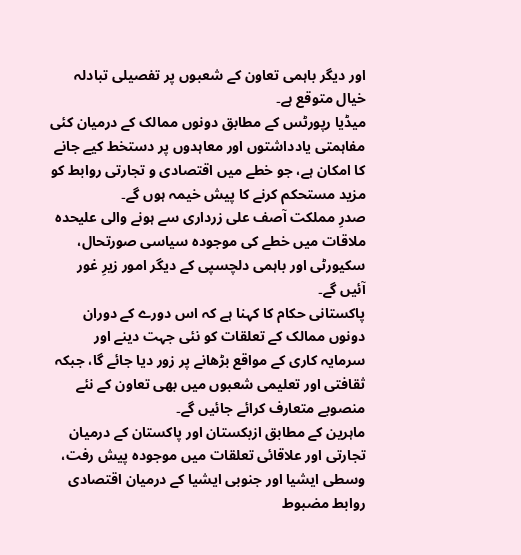اور دیگر باہمی تعاون کے شعبوں پر تفصیلی تبادلہ خیال متوقع ہے۔
میڈیا رپورٹس کے مطابق دونوں ممالک کے درمیان کئی مفاہمتی یادداشتوں اور معاہدوں پر دستخط کیے جانے کا امکان ہے، جو خطے میں اقتصادی و تجارتی روابط کو مزید مستحکم کرنے کا پیش خیمہ ہوں گے۔
صدرِ مملکت آصف علی زرداری سے ہونے والی علیحدہ ملاقات میں خطے کی موجودہ سیاسی صورتحال، سکیورٹی اور باہمی دلچسپی کے دیگر امور زیرِ غور آئیں گے۔
پاکستانی حکام کا کہنا ہے کہ اس دورے کے دوران دونوں ممالک کے تعلقات کو نئی جہت دینے اور سرمایہ کاری کے مواقع بڑھانے پر زور دیا جائے گا، جبکہ ثقافتی اور تعلیمی شعبوں میں بھی تعاون کے نئے منصوبے متعارف کرائے جائیں گے۔
ماہرین کے مطابق ازبکستان اور پاکستان کے درمیان تجارتی اور علاقائی تعلقات میں موجودہ پیش رفت، وسطی ایشیا اور جنوبی ایشیا کے درمیان اقتصادی روابط مضبوط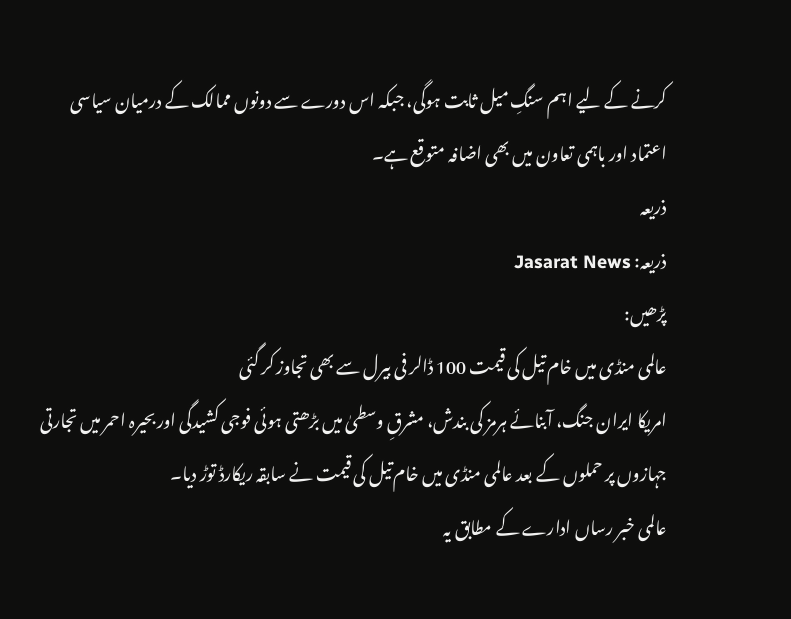کرنے کے لیے اہم سنگِ میل ثابت ہوگی، جبکہ اس دورے سے دونوں ممالک کے درمیان سیاسی اعتماد اور باہمی تعاون میں بھی اضافہ متوقع ہے۔
ذریعہ
ذریعہ: Jasarat News
پڑھیں:
عالمی منڈی میں خام تیل کی قیمت 100 ڈالر فی بیرل سے بھی تجاوز کر گئی
امریکا ایران جنگ، آبنائے ہرمز کی بندش، مشرقِ وسطیٰ میں بڑھتی ہوئی فوجی کشیدگی اور بحیرہ احمر میں تجارتی جہازوں پر حملوں کے بعد عالمی منڈی میں خام تیل کی قیمت نے سابقہ ریکارڈ توڑ دیا۔
عالمی خبر رساں ادارے کے مطابق یہ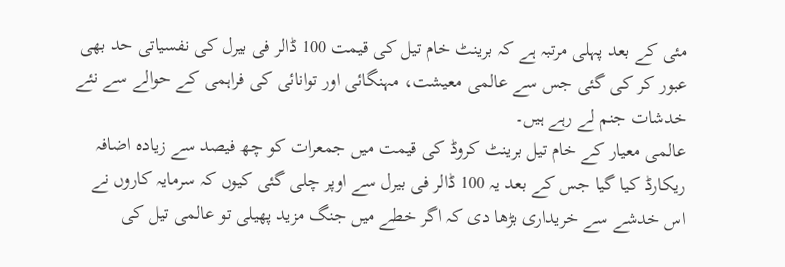مئی کے بعد پہلی مرتبہ ہے کہ برینٹ خام تیل کی قیمت 100 ڈالر فی بیرل کی نفسیاتی حد بھی عبور کر کی گئی جس سے عالمی معیشت، مہنگائی اور توانائی کی فراہمی کے حوالے سے نئے خدشات جنم لے رہے ہیں۔
عالمی معیار کے خام تیل برینٹ کروڈ کی قیمت میں جمعرات کو چھ فیصد سے زیادہ اضافہ ریکارڈ کیا گیا جس کے بعد یہ 100 ڈالر فی بیرل سے اوپر چلی گئی کیوں کہ سرمایہ کاروں نے اس خدشے سے خریداری بڑھا دی کہ اگر خطے میں جنگ مزید پھیلی تو عالمی تیل کی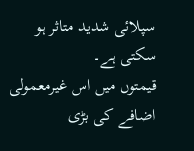سپلائی شدید متاثر ہو سکتی ہے۔
قیمتوں میں اس غیرمعمولی اضافے کی بڑی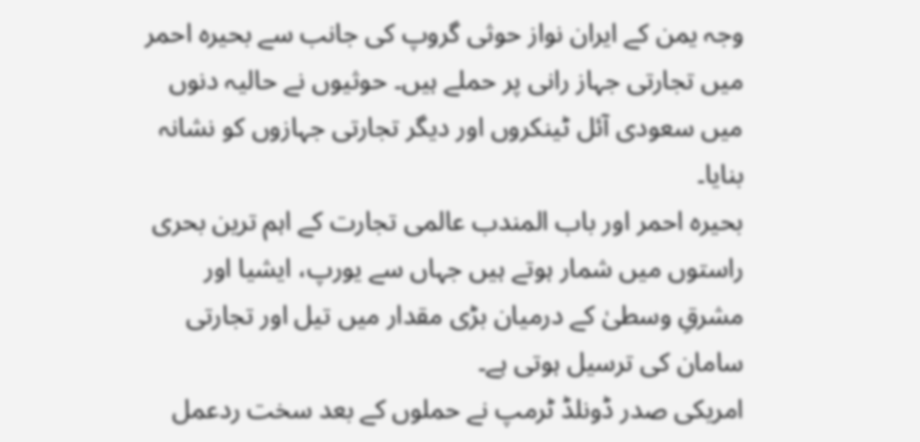وجہ یمن کے ایران نواز حوثی گروپ کی جانب سے بحیرہ احمر میں تجارتی جہاز رانی پر حملے ہیں۔ حوثیوں نے حالیہ دنوں میں سعودی آئل ٹینکروں اور دیگر تجارتی جہازوں کو نشانہ بنایا۔
بحیرہ احمر اور باب المندب عالمی تجارت کے اہم ترین بحری راستوں میں شمار ہوتے ہیں جہاں سے یورپ، ایشیا اور مشرقِ وسطیٰ کے درمیان بڑی مقدار میں تیل اور تجارتی سامان کی ترسیل ہوتی ہے۔
امریکی صدر ڈونلڈ ٹرمپ نے حملوں کے بعد سخت ردعمل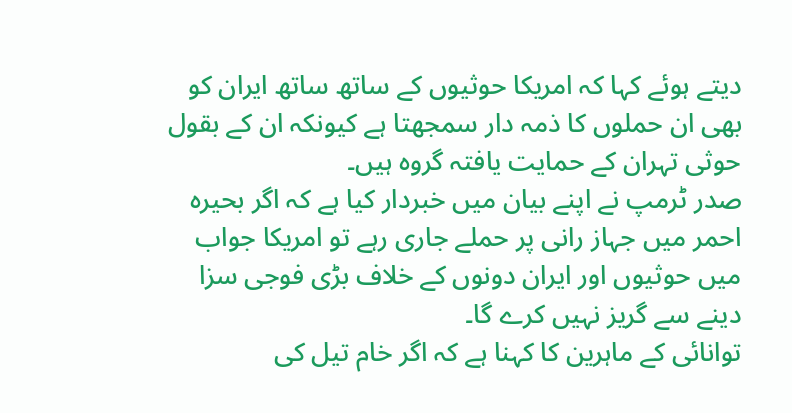دیتے ہوئے کہا کہ امریکا حوثیوں کے ساتھ ساتھ ایران کو بھی ان حملوں کا ذمہ دار سمجھتا ہے کیونکہ ان کے بقول حوثی تہران کے حمایت یافتہ گروہ ہیں۔
صدر ٹرمپ نے اپنے بیان میں خبردار کیا ہے کہ اگر بحیرہ احمر میں جہاز رانی پر حملے جاری رہے تو امریکا جواب میں حوثیوں اور ایران دونوں کے خلاف بڑی فوجی سزا دینے سے گریز نہیں کرے گا۔
توانائی کے ماہرین کا کہنا ہے کہ اگر خام تیل کی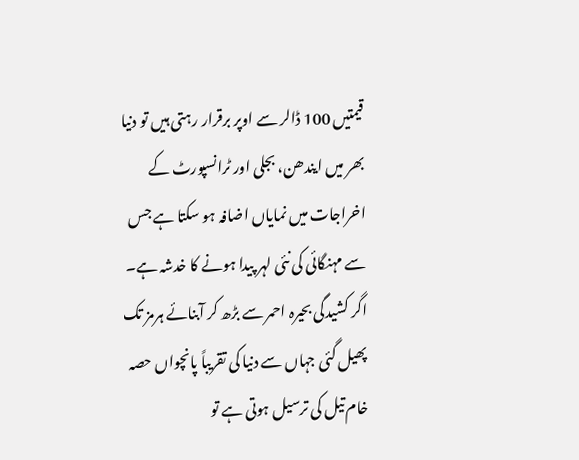قیمتیں 100 ڈالر سے اوپر برقرار رہتی ہیں تو دنیا بھر میں ایندھن، بجلی اور ٹرانسپورٹ کے اخراجات میں نمایاں اضافہ ہو سکتا ہے جس سے مہنگائی کی نئی لہر پیدا ہونے کا خدشہ ہے۔
اگر کشیدگی بحیرہ احمر سے بڑھ کر آبنائے ہرمز تک پھیل گئی جہاں سے دنیا کی تقریباً پانچواں حصہ خام تیل کی ترسیل ہوتی ہے تو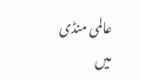عالمی منڈی میں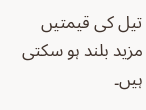تیل کی قیمتیں مزید بلند ہو سکتی ہیں۔